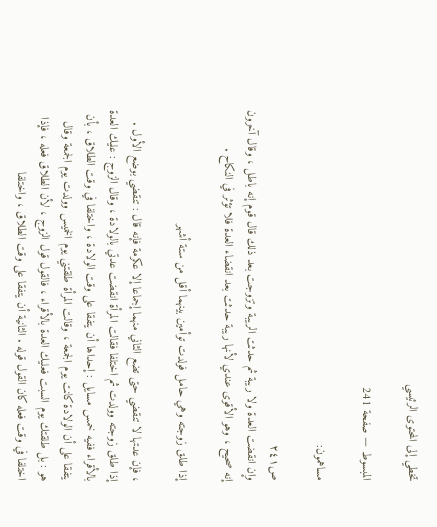تخطي إلى المحتوى الرئيسي

المبسوط — صفحة 241

مساهمون:

ص٢٤١
وإن انقضت العدة ولا ريبة ثم حدثت الريبة وتزوجت بعد ذلك قال قوم إنه باطل ، وقال آخرون إنه صحيح ، وهو الأقوى عندي لأنها ريبة حدثت بعد انقضاء العدة فلا تؤثر في النكاح .

إذا طلق زوجته وهي حامل فولدت توأمين بينهما أقل من ستة أشهر

، فإن عدتها لا تنقضي حتى تضع الثاني منهما إجماعا إلا عكرمة فإنه قال : تنقضي بوضع الأول .
إذا طلق زوجته وولدت ثم اختلفا فقالت المرأة انقضت عدتي بالولادة ، وقال الزوج : عليك العدة بالأقراء ففيه خمس مسايل : إحداها أن يتفقا على وقت الولادة ، واختلفا في وقت الطلاق ، بأن يتفقا على أن الولادة كانت يوم الجمعة ، وقالت المرأة طلقتني يوم الخميس وولدت يوم الجمعة وقال هو : بل طلقتك يوم السبت فعليك العدة بالأقراء ، فالقول قول الزوج ، لأن الطلاق فعله ، فإذا اختلفا في وقت فعله كان القول قوله . الثانية أن يتفقا على وقت الطلاق ، واختلفا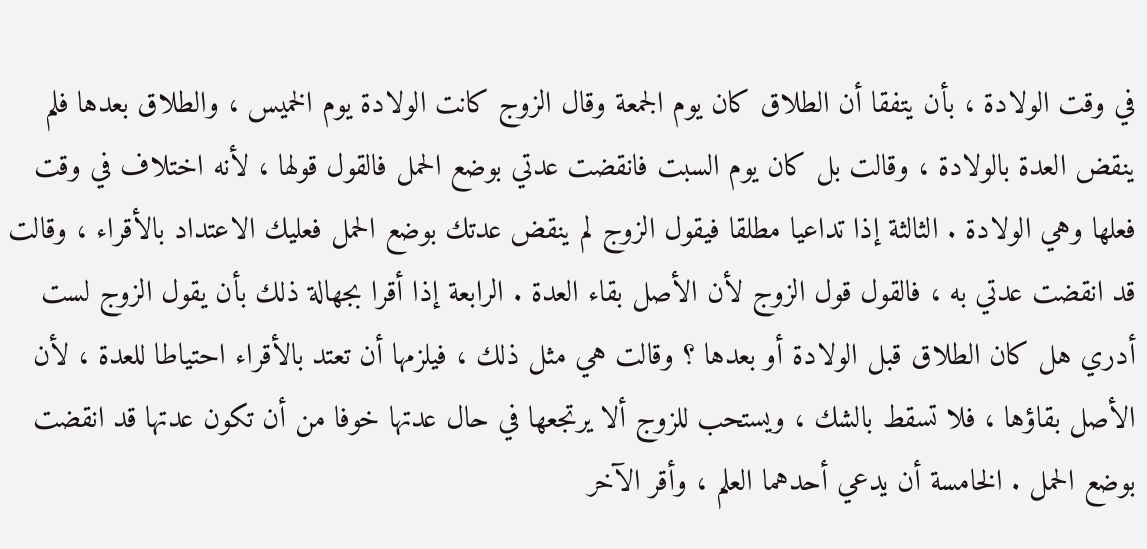في وقت الولادة ، بأن يتفقا أن الطلاق كان يوم الجمعة وقال الزوج كانت الولادة يوم الخميس ، والطلاق بعدها فلم ينقض العدة بالولادة ، وقالت بل كان يوم السبت فانقضت عدتي بوضع الحمل فالقول قولها ، لأنه اختلاف في وقت فعلها وهي الولادة . الثالثة إذا تداعيا مطلقا فيقول الزوج لم ينقض عدتك بوضع الحمل فعليك الاعتداد بالأقراء ، وقالت قد انقضت عدتي به ، فالقول قول الزوج لأن الأصل بقاء العدة . الرابعة إذا أقرا بجهالة ذلك بأن يقول الزوج لست أدري هل كان الطلاق قبل الولادة أو بعدها ؟ وقالت هي مثل ذلك ، فيلزمها أن تعتد بالأقراء احتياطا للعدة ، لأن الأصل بقاؤها ، فلا تسقط بالشك ، ويستحب للزوج ألا يرتجعها في حال عدتها خوفا من أن تكون عدتها قد انقضت بوضع الحمل . الخامسة أن يدعي أحدهما العلم ، وأقر الآخر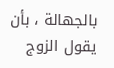بالجهالة ، بأن يقول الزوج